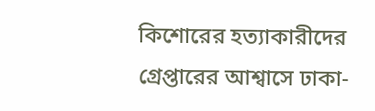কিশোরের হত্যাকারীদের গ্রেপ্তারের আশ্বাসে ঢাকা-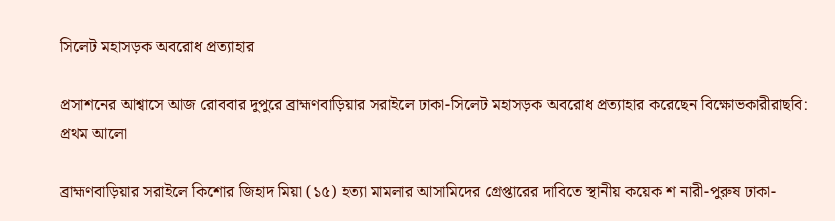সিলেট মহাসড়ক অবরোধ প্রত্যাহার

প্রসাশনের আশ্বাসে আজ রোববার দুপুরে ব্রাহ্মণবাড়িয়ার সরাইলে ঢাকা-সিলেট মহাসড়ক অবরোধ প্রত্যাহার করেছেন বিক্ষোভকারীরাছবি: প্রথম আলো

ব্রাহ্মণবাড়িয়ার সরাইলে কিশোর জিহাদ মিয়া (১৫) হত্যা মামলার আসামিদের গ্রেপ্তারের দাবিতে স্থানীয় কয়েক শ নারী-পুরুষ ঢাকা-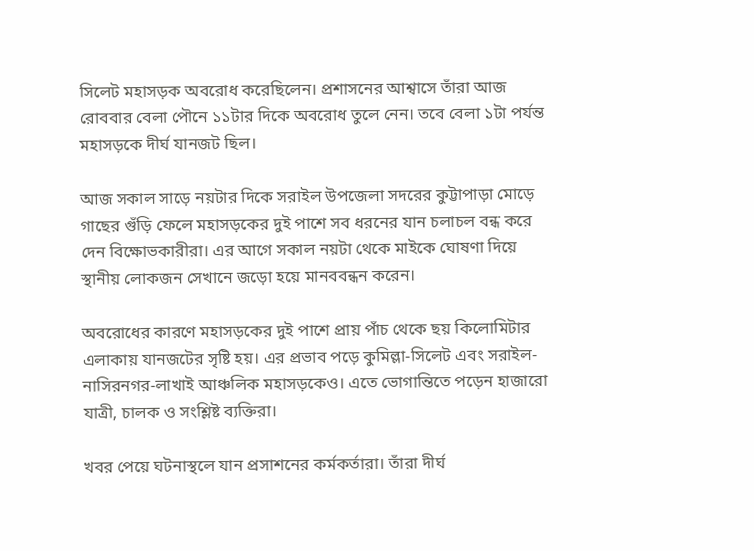সিলেট মহাসড়ক অবরোধ করেছিলেন। প্রশাসনের আশ্বাসে তাঁরা আজ রোববার বেলা পৌনে ১১টার দিকে অবরোধ তুলে নেন। তবে বেলা ১টা পর্যন্ত মহাসড়কে দীর্ঘ যানজট ছিল।

আজ সকাল সাড়ে নয়টার দিকে সরাইল উপজেলা সদরের কুট্টাপাড়া মোড়ে গাছের গুঁড়ি ফেলে মহাসড়কের দুই পাশে সব ধরনের যান চলাচল বন্ধ করে দেন বিক্ষোভকারীরা। এর আগে সকাল নয়টা থেকে মাইকে ঘোষণা দিয়ে স্থানীয় লোকজন সেখানে জড়ো হয়ে মানববন্ধন করেন।

অবরোধের কারণে মহাসড়কের দুই পাশে প্রায় পাঁচ থেকে ছয় কিলোমিটার এলাকায় যানজটের সৃষ্টি হয়। এর প্রভাব পড়ে কুমিল্লা-সিলেট এবং সরাইল-নাসিরনগর-লাখাই আঞ্চলিক মহাসড়কেও। এতে ভোগান্তিতে পড়েন হাজারো যাত্রী, চালক ও সংশ্লিষ্ট ব্যক্তিরা।

খবর পেয়ে ঘটনাস্থলে যান প্রসাশনের কর্মকর্তারা। তাঁরা দীর্ঘ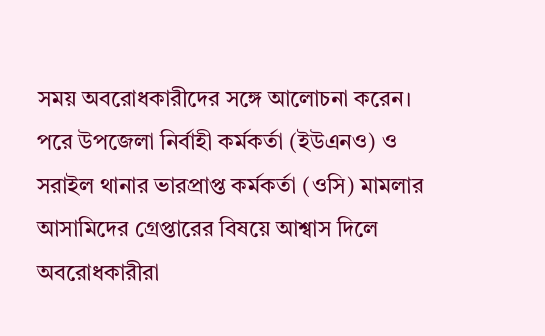সময় অবরোধকারীদের সঙ্গে আলোচনা করেন। পরে উপজেলা নির্বাহী কর্মকর্তা (ইউএনও) ও সরাইল থানার ভারপ্রাপ্ত কর্মকর্তা (ওসি) মামলার আসামিদের গ্রেপ্তারের বিষয়ে আশ্বাস দিলে অবরোধকারীরা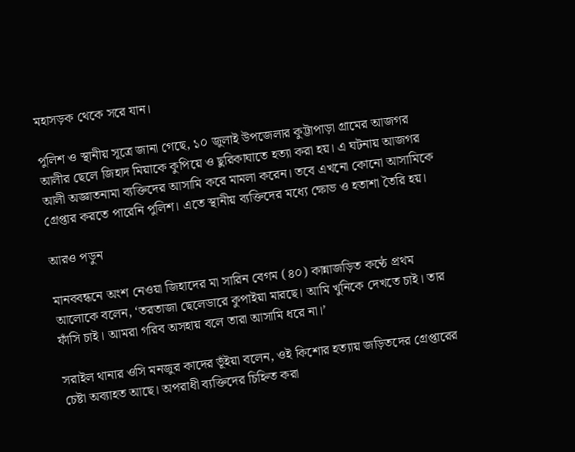মহাসড়ক থেকে সরে যান।

পুলিশ ও স্থানীয় সূত্রে জানা গেছে, ১০ জুলাই উপজেলার কুট্টাপাড়া গ্রামের আজগর আলীর ছেলে জিহাদ মিয়াকে কুপিয়ে ও ছুরিকাঘাতে হত্যা করা হয়। এ ঘটনায় আজগর আলী অজ্ঞাতনামা ব্যক্তিদের আসামি করে মামলা করেন। তবে এখনো কোনো আসামিকে গ্রেপ্তার করতে পারেনি পুলিশ। এতে স্থানীয় ব্যক্তিদের মধ্যে ক্ষোভ ও হতাশা তৈরি হয়।

আরও পড়ুন

মানববন্ধনে অংশ নেওয়া জিহাদের মা সারিন বেগম (৪০) কান্নাজড়িত কণ্ঠে প্রথম আলোকে বলেন, ‘তরতাজা ছেলেডারে কুপাইয়া মারছে। আমি খুনিকে দেখতে চাই। তার ফাঁসি চাই। আমরা গরিব অসহায় বলে তারা আসামি ধরে না।’

সরাইল থানার ওসি মনজুর কাদের ভূঁইয়া বলেন, ওই কিশোর হত্যায় জড়িতদের গ্রেপ্তারের চেষ্টা অব্যাহত আছে। অপরাধী ব্যক্তিদের চিহ্নিত করা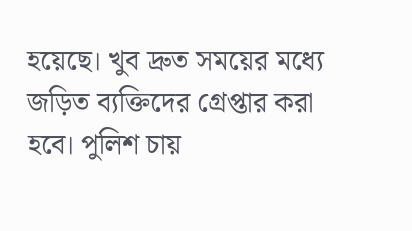হয়েছে। খুব দ্রুত সময়ের মধ্যে জড়িত ব্যক্তিদের গ্রেপ্তার করা হবে। পুলিশ চায়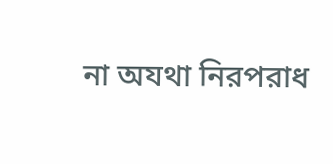না অযথা নিরপরাধ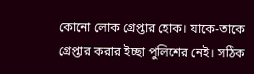কোনো লোক গ্রেপ্তার হোক। যাকে-তাকে গ্রেপ্তার করার ইচ্ছা পুলিশের নেই। সঠিক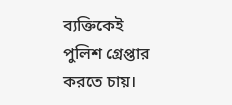ব্যক্তিকেই পুলিশ গ্রেপ্তার করতে চায়।